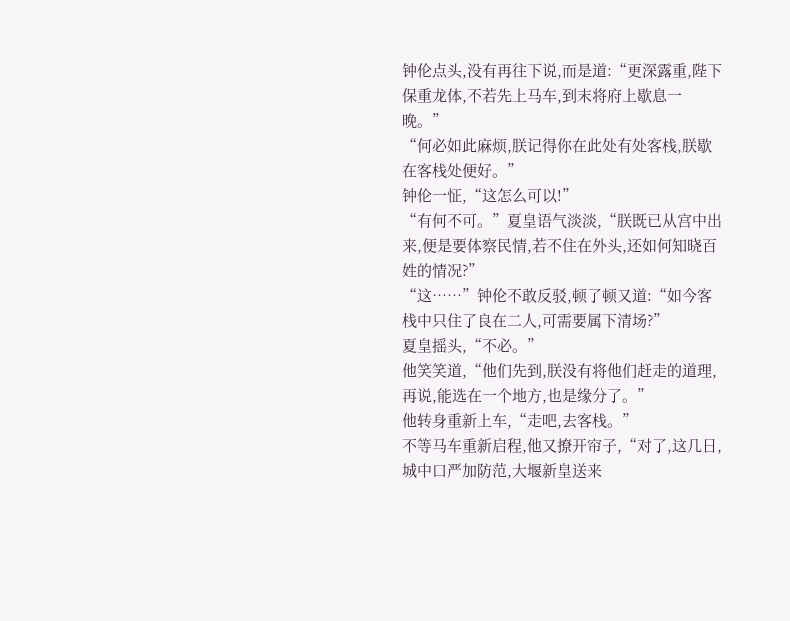钟伦点头,没有再往下说,而是道:“更深露重,陛下保重龙体,不若先上马车,到末将府上歇息一晚。”
“何必如此麻烦,朕记得你在此处有处客栈,朕歇在客栈处便好。”
钟伦一怔,“这怎么可以!”
“有何不可。”夏皇语气淡淡,“朕既已从宫中出来,便是要体察民情,若不住在外头,还如何知晓百姓的情况?”
“这……”钟伦不敢反驳,顿了顿又道:“如今客栈中只住了良在二人,可需要属下清场?”
夏皇摇头,“不必。”
他笑笑道,“他们先到,朕没有将他们赶走的道理,再说,能选在一个地方,也是缘分了。”
他转身重新上车,“走吧,去客栈。”
不等马车重新启程,他又撩开帘子,“对了,这几日,城中口严加防范,大堰新皇送来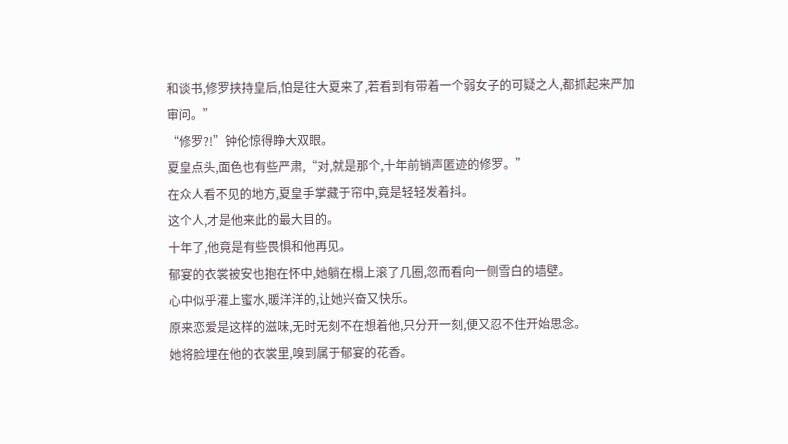和谈书,修罗挟持皇后,怕是往大夏来了,若看到有带着一个弱女子的可疑之人,都抓起来严加审问。”
“修罗?!”钟伦惊得睁大双眼。
夏皇点头,面色也有些严肃,“对,就是那个,十年前销声匿迹的修罗。”
在众人看不见的地方,夏皇手掌藏于帘中,竟是轻轻发着抖。
这个人,才是他来此的最大目的。
十年了,他竟是有些畏惧和他再见。
郁宴的衣裳被安也抱在怀中,她躺在榻上滚了几圈,忽而看向一侧雪白的墙壁。
心中似乎灌上蜜水,暖洋洋的,让她兴奋又快乐。
原来恋爱是这样的滋味,无时无刻不在想着他,只分开一刻,便又忍不住开始思念。
她将脸埋在他的衣裳里,嗅到属于郁宴的花香。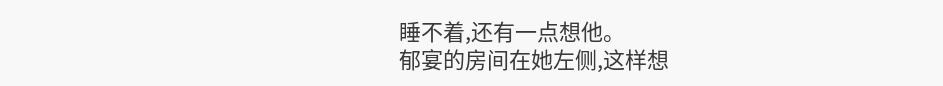睡不着,还有一点想他。
郁宴的房间在她左侧,这样想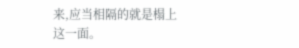来,应当相隔的就是榻上这一面。